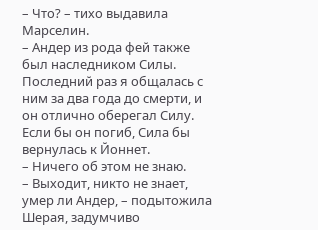– Что? – тихо выдавила Марселин.
– Андер из рода фей также был наследником Силы. Последний раз я общалась с ним за два года до смерти, и он отлично оберегал Силу. Если бы он погиб, Сила бы вернулась к Йоннет.
– Ничего об этом не знаю.
– Выходит, никто не знает, умер ли Андер, – подытожила Шерая, задумчиво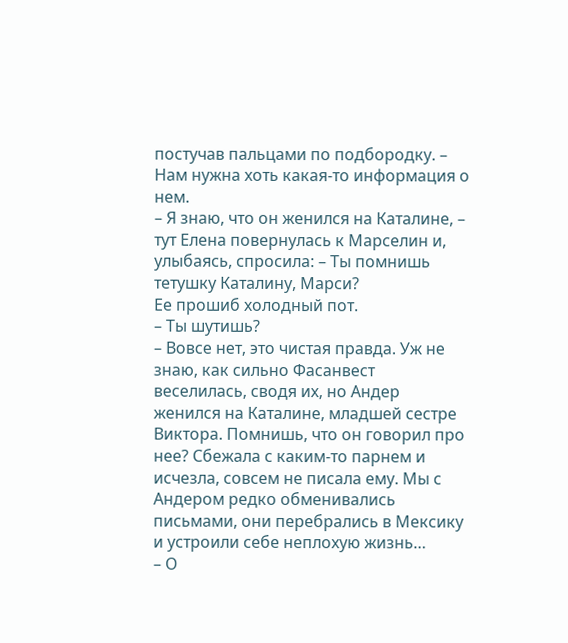постучав пальцами по подбородку. – Нам нужна хоть какая-то информация о нем.
– Я знаю, что он женился на Каталине, – тут Елена повернулась к Марселин и, улыбаясь, спросила: – Ты помнишь тетушку Каталину, Марси?
Ее прошиб холодный пот.
– Ты шутишь?
– Вовсе нет, это чистая правда. Уж не знаю, как сильно Фасанвест веселилась, сводя их, но Андер женился на Каталине, младшей сестре Виктора. Помнишь, что он говорил про нее? Сбежала с каким-то парнем и исчезла, совсем не писала ему. Мы с Андером редко обменивались письмами, они перебрались в Мексику и устроили себе неплохую жизнь…
– О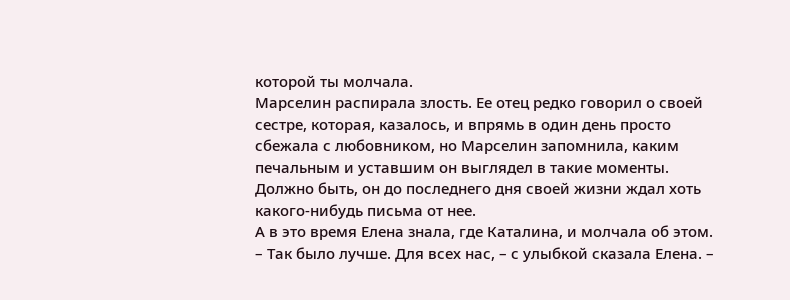которой ты молчала.
Марселин распирала злость. Ее отец редко говорил о своей сестре, которая, казалось, и впрямь в один день просто сбежала с любовником, но Марселин запомнила, каким печальным и уставшим он выглядел в такие моменты. Должно быть, он до последнего дня своей жизни ждал хоть какого-нибудь письма от нее.
А в это время Елена знала, где Каталина, и молчала об этом.
– Так было лучше. Для всех нас, – с улыбкой сказала Елена. –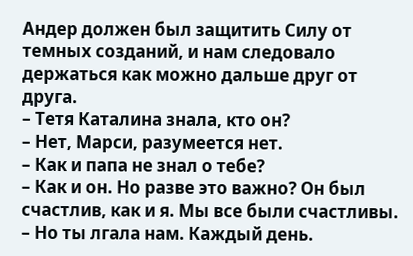Андер должен был защитить Силу от темных созданий, и нам следовало держаться как можно дальше друг от друга.
– Тетя Каталина знала, кто он?
– Нет, Марси, разумеется нет.
– Как и папа не знал о тебе?
– Как и он. Но разве это важно? Он был счастлив, как и я. Мы все были счастливы.
– Но ты лгала нам. Каждый день.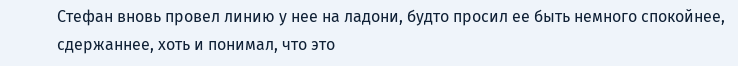Стефан вновь провел линию у нее на ладони, будто просил ее быть немного спокойнее, сдержаннее, хоть и понимал, что это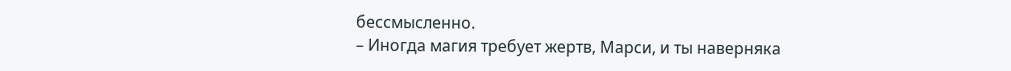бессмысленно.
– Иногда магия требует жертв, Марси, и ты наверняка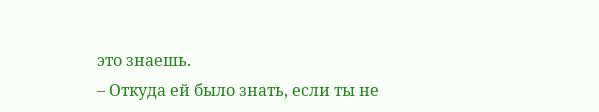это знаешь.
– Откуда ей было знать, если ты не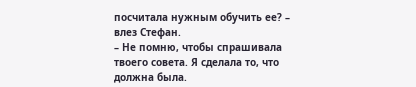посчитала нужным обучить ее? – влез Стефан.
– Не помню, чтобы спрашивала твоего совета. Я сделала то, что должна была.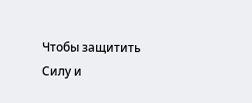Чтобы защитить Силу и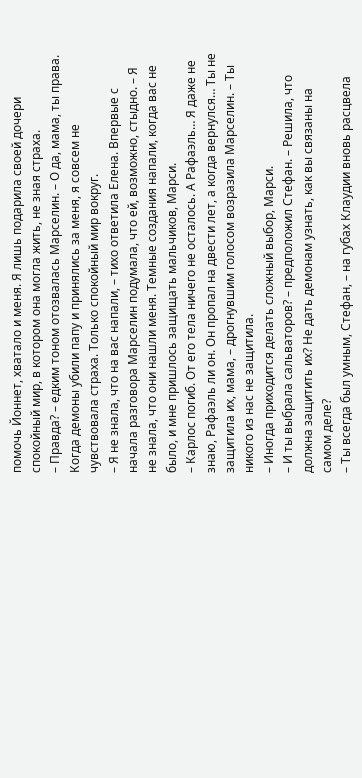помочь Йоннет, хватало и меня. Я лишь подарила своей дочери спокойный мир, в котором она могла жить, не зная страха.
– Правда? – едким тоном отозвалась Марселин. – О да, мама, ты права. Когда демоны убили папу и принялись за меня, я совсем не чувствовала страха. Только спокойный мир вокруг.
– Я не знала, что на вас напали, – тихо ответила Елена. Впервые с начала разговора Марселин подумала, что ей, возможно, стыдно. – Я не знала, что они нашли меня. Темные создания напали, когда вас не было, и мне пришлось защищать мальчиков, Марси.
– Карлос погиб. От его тела ничего не осталось. А Рафаэль… Я даже не знаю, Рафаэль ли он. Он пропал на двести лет, а когда вернулся… Ты не защитила их, мама, – дрогнувшим голосом возразила Марселин. – Ты никого из нас не защитила.
– Иногда приходится делать сложный выбор, Марси.
– И ты выбрала сальваторов? – предположил Стефан. – Решила, что должна защитить их? Не дать демонам узнать, как вы связаны на самом деле?
– Ты всегда был умным, Стефан, – на губах Клаудии вновь расцвела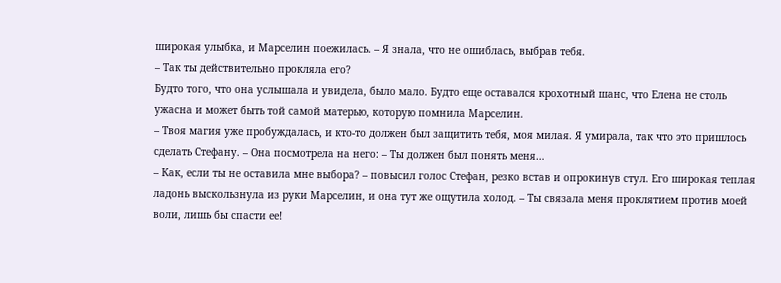широкая улыбка, и Марселин поежилась. – Я знала, что не ошиблась, выбрав тебя.
– Так ты действительно прокляла его?
Будто того, что она услышала и увидела, было мало. Будто еще оставался крохотный шанс, что Елена не столь ужасна и может быть той самой матерью, которую помнила Марселин.
– Твоя магия уже пробуждалась, и кто-то должен был защитить тебя, моя милая. Я умирала, так что это пришлось сделать Стефану. – Она посмотрела на него: – Ты должен был понять меня…
– Как, если ты не оставила мне выбора? – повысил голос Стефан, резко встав и опрокинув стул. Его широкая теплая ладонь выскользнула из руки Марселин, и она тут же ощутила холод. – Ты связала меня проклятием против моей воли, лишь бы спасти ее!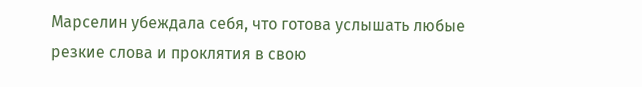Марселин убеждала себя, что готова услышать любые резкие слова и проклятия в свою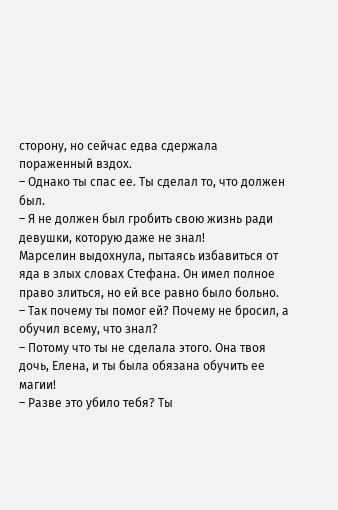сторону, но сейчас едва сдержала пораженный вздох.
– Однако ты спас ее. Ты сделал то, что должен был.
– Я не должен был гробить свою жизнь ради девушки, которую даже не знал!
Марселин выдохнула, пытаясь избавиться от яда в злых словах Стефана. Он имел полное право злиться, но ей все равно было больно.
– Так почему ты помог ей? Почему не бросил, а обучил всему, что знал?
– Потому что ты не сделала этого. Она твоя дочь, Елена, и ты была обязана обучить ее магии!
– Разве это убило тебя? Ты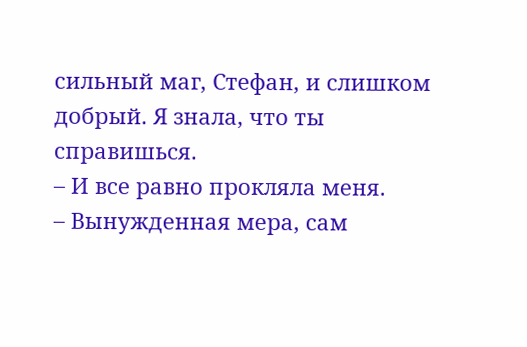сильный маг, Стефан, и слишком добрый. Я знала, что ты справишься.
– И все равно прокляла меня.
– Вынужденная мера, сам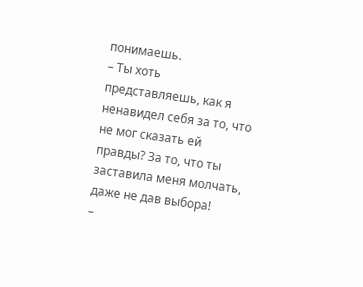понимаешь.
– Ты хоть представляешь, как я ненавидел себя за то, что не мог сказать ей правды? За то, что ты заставила меня молчать, даже не дав выбора!
–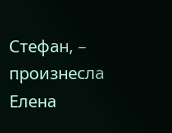Стефан, – произнесла Елена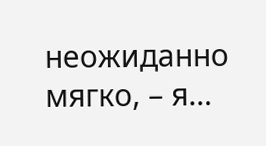неожиданно мягко, – я…